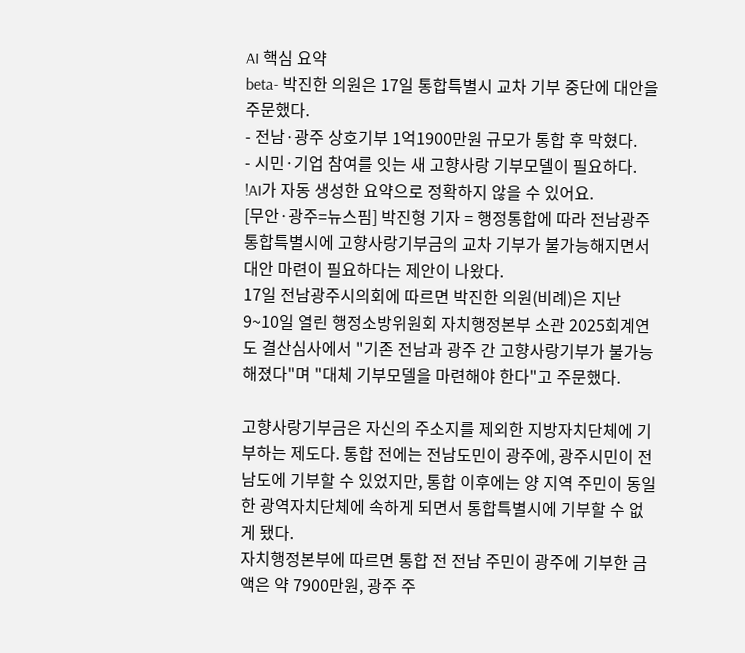AI 핵심 요약
beta- 박진한 의원은 17일 통합특별시 교차 기부 중단에 대안을 주문했다.
- 전남·광주 상호기부 1억1900만원 규모가 통합 후 막혔다.
- 시민·기업 참여를 잇는 새 고향사랑 기부모델이 필요하다.
!AI가 자동 생성한 요약으로 정확하지 않을 수 있어요.
[무안·광주=뉴스핌] 박진형 기자 = 행정통합에 따라 전남광주통합특별시에 고향사랑기부금의 교차 기부가 불가능해지면서 대안 마련이 필요하다는 제안이 나왔다.
17일 전남광주시의회에 따르면 박진한 의원(비례)은 지난 9~10일 열린 행정소방위원회 자치행정본부 소관 2025회계연도 결산심사에서 "기존 전남과 광주 간 고향사랑기부가 불가능해졌다"며 "대체 기부모델을 마련해야 한다"고 주문했다.

고향사랑기부금은 자신의 주소지를 제외한 지방자치단체에 기부하는 제도다. 통합 전에는 전남도민이 광주에, 광주시민이 전남도에 기부할 수 있었지만, 통합 이후에는 양 지역 주민이 동일한 광역자치단체에 속하게 되면서 통합특별시에 기부할 수 없게 됐다.
자치행정본부에 따르면 통합 전 전남 주민이 광주에 기부한 금액은 약 7900만원, 광주 주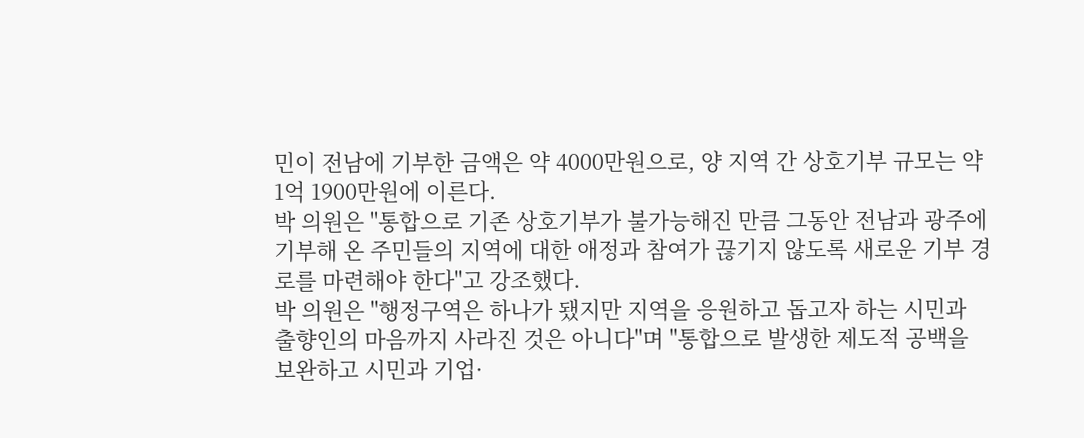민이 전남에 기부한 금액은 약 4000만원으로, 양 지역 간 상호기부 규모는 약 1억 1900만원에 이른다.
박 의원은 "통합으로 기존 상호기부가 불가능해진 만큼 그동안 전남과 광주에 기부해 온 주민들의 지역에 대한 애정과 참여가 끊기지 않도록 새로운 기부 경로를 마련해야 한다"고 강조했다.
박 의원은 "행정구역은 하나가 됐지만 지역을 응원하고 돕고자 하는 시민과 출향인의 마음까지 사라진 것은 아니다"며 "통합으로 발생한 제도적 공백을 보완하고 시민과 기업·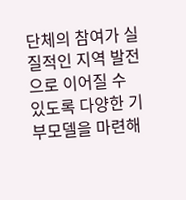단체의 참여가 실질적인 지역 발전으로 이어질 수 있도록 다양한 기부모델을 마련해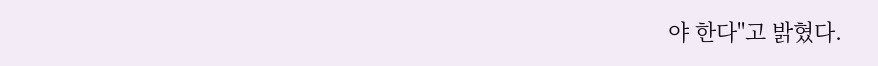야 한다"고 밝혔다.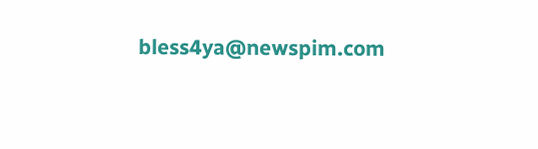bless4ya@newspim.com